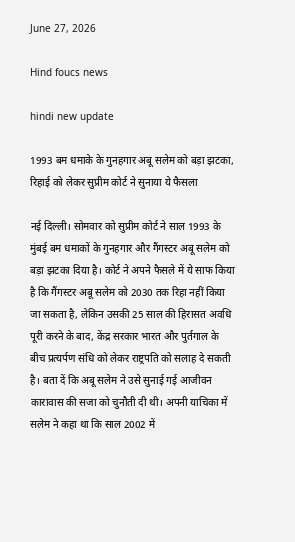June 27, 2026

Hind foucs news

hindi new update

1993 बम धमाके के गुनहगार अबू सलेम को बड़ा झटका, रिहाई को लेकर सुप्रीम कोर्ट ने सुनाया ये फैसला

नई दिल्ली। सोमवार को सुप्रीम कोर्ट ने साल 1993 के मुंबई बम धमाकों के गुनहगार और गैंगस्टर अबू सलेम को बड़ा झटका दिया है। कोर्ट ने अपने फैसले में ये साफ किया है कि गैंगस्टर अबू सलेम को 2030 तक रिहा नहीं किया जा सकता है, लेकिन उसकी 25 साल की हिरासत अवधि पूरी करने के बाद, केंद्र सरकार भारत और पुर्तगाल के बीच प्रत्यर्पण संधि को लेकर राष्ट्रपति को सलाह दे सकती है। बता दें कि अबू सलेम ने उसे सुनाई गई आजीवन कारावास की सजा को चुनौती दी थी। अपनी याचिका में सलेम ने कहा था कि साल 2002 में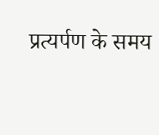प्रत्यर्पण के समय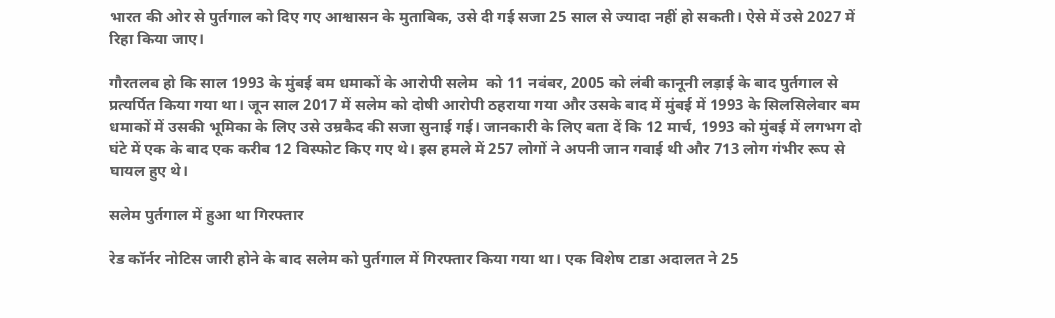भारत की ओर से पुर्तगाल को दिए गए आश्वासन के मुताबिक, उसे दी गई सजा 25 साल से ज्यादा नहीं हो सकती। ऐसे में उसे 2027 में रिहा किया जाए।

गौरतलब हो कि साल 1993 के मुंबई बम धमाकों के आरोपी सलेम  को 11 नवंबर, 2005 को लंबी कानूनी लड़ाई के बाद पुर्तगाल से प्रत्यर्पित किया गया था। जून साल 2017 में सलेम को दोषी आरोपी ठहराया गया और उसके बाद में मुंबई में 1993 के सिलसिलेवार बम धमाकों में उसकी भूमिका के लिए उसे उम्रकैद की सजा सुनाई गई। जानकारी के लिए बता दें कि 12 मार्च, 1993 को मुंबई में लगभग दो घंटे में एक के बाद एक करीब 12 विस्फोट किए गए थे। इस हमले में 257 लोगों ने अपनी जान गवाई थी और 713 लोग गंभीर रूप से घायल हुए थे।

सलेम पुर्तगाल में हुआ था गिरफ्तार

रेड कॉर्नर नोटिस जारी होने के बाद सलेम को पुर्तगाल में गिरफ्तार किया गया था। एक विशेष टाडा अदालत ने 25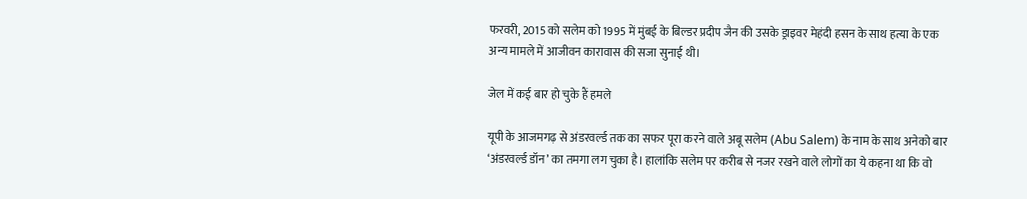फरवरी, 2015 को सलेम को 1995 में मुंबई के बिल्डर प्रदीप जैन की उसके ड्राइवर मेहंदी हसन के साथ हत्या के एक अन्य मामले में आजीवन कारावास की सजा सुनाई थी।

जेल में कई बार हो चुके हैं हमले

यूपी के आजमगढ़ से अंडरवर्ल्ड तक का सफर पूरा करने वाले अबू सलेम (Abu Salem) के नाम के साथ अनेको बार ‘अंडरवर्ल्ड डॉन’ का तमगा लग चुका है। हालांकि सलेम पर करीब से नजर रखने वाले लोगों का ये कहना था कि वो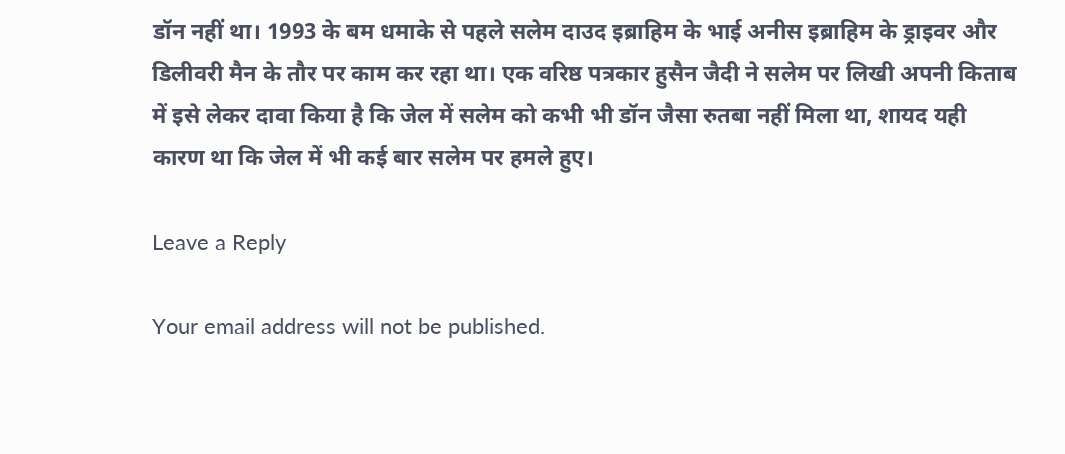डॉन नहीं था। 1993 के बम धमाके से पहले सलेम दाउद इब्राहिम के भाई अनीस इब्राहिम के ड्राइवर और डिलीवरी मैन के तौर पर काम कर रहा था। एक वरिष्ठ पत्रकार हुसैन जैदी ने सलेम पर लिखी अपनी किताब में इसे लेकर दावा किया है कि जेल में सलेम को कभी भी डॉन जैसा रुतबा नहीं मिला था, शायद यही कारण था कि जेल में भी कई बार सलेम पर हमले हुए।

Leave a Reply

Your email address will not be published.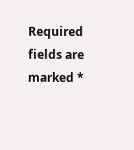Required fields are marked *